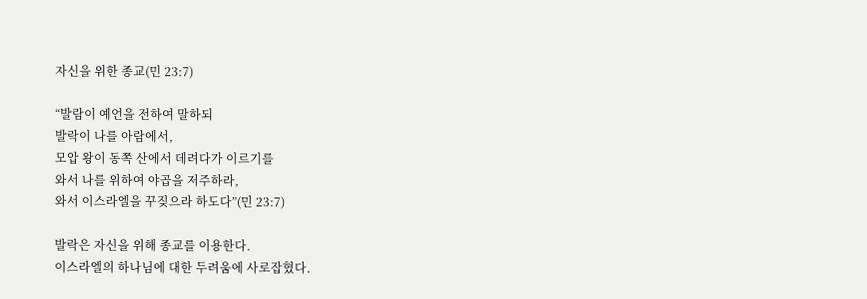자신을 위한 종교(민 23:7)

“발람이 예언을 전하여 말하되
발락이 나를 아람에서,
모압 왕이 동쪽 산에서 데려다가 이르기를
와서 나를 위하여 야곱을 저주하라,
와서 이스라엘을 꾸짖으라 하도다”(민 23:7)

발락은 자신을 위해 종교를 이용한다.
이스라엘의 하나님에 대한 두려움에 사로잡혔다.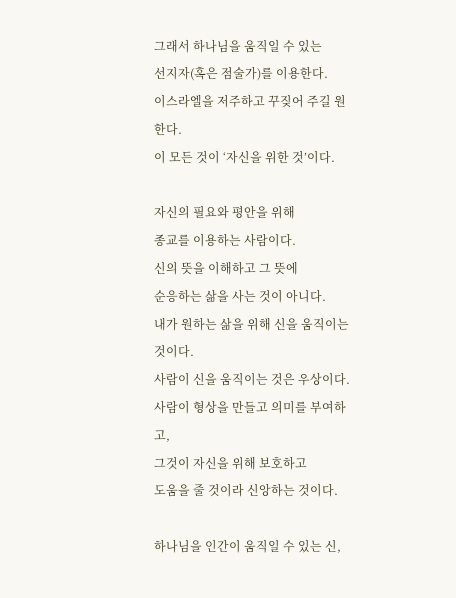그래서 하나님을 움직일 수 있는
선지자(혹은 점술가)를 이용한다.
이스라엘을 저주하고 꾸짖어 주길 원한다.
이 모든 것이 ‘자신을 위한 것’이다.

자신의 필요와 평안을 위해
종교를 이용하는 사람이다.
신의 뜻을 이해하고 그 뜻에
순응하는 삶을 사는 것이 아니다.
내가 원하는 삶을 위해 신을 움직이는 것이다.
사람이 신을 움직이는 것은 우상이다.
사람이 형상을 만들고 의미를 부여하고,
그것이 자신을 위해 보호하고
도움을 줄 것이라 신앙하는 것이다.

하나님을 인간이 움직일 수 있는 신,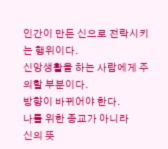인간이 만든 신으로 전락시키는 행위이다.
신앙생활을 하는 사람에게 주의할 부분이다.
방향이 바뀌어야 한다.
나를 위한 종교가 아니라
신의 뜻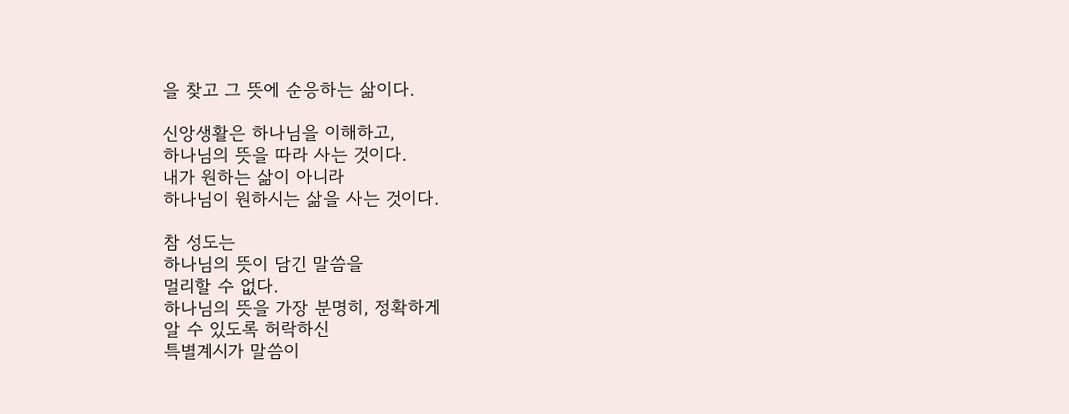을 찾고 그 뜻에 순응하는 삶이다.

신앙생활은 하나님을 이해하고,
하나님의 뜻을 따라 사는 것이다.
내가 원하는 삶이 아니라
하나님이 원하시는 삶을 사는 것이다.

참 성도는
하나님의 뜻이 담긴 말씀을
멀리할 수 없다.
하나님의 뜻을 가장 분명히, 정확하게
알 수 있도록 허락하신
특별계시가 말씀이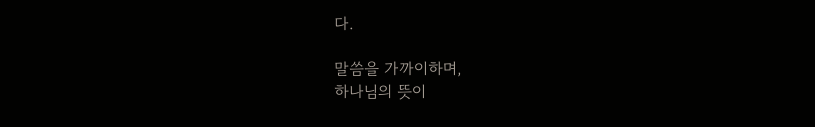다.

말씀을 가까이하며,
하나님의 뜻이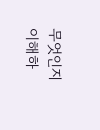무엇인지 이해하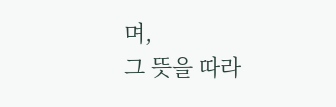며,
그 뜻을 따라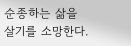순종하는 삶을
살기를 소망한다.